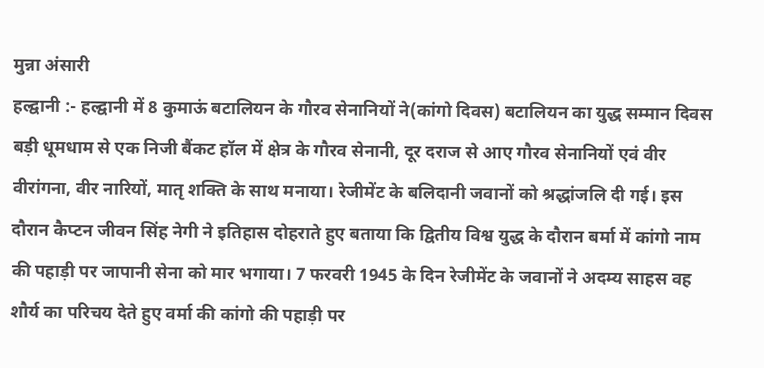मुन्ना अंसारी
हल्द्वानी :- हल्द्वानी में 8 कुमाऊं बटालियन के गौरव सेनानियों ने(कांगो दिवस) बटालियन का युद्ध सम्मान दिवस बड़ी धूमधाम से एक निजी बैंकट हॉल में क्षेत्र के गौरव सेनानी, दूर दराज से आए गौरव सेनानियों एवं वीर वीरांगना, वीर नारियों, मातृ शक्ति के साथ मनाया। रेजीमेंट के बलिदानी जवानों को श्रद्धांजलि दी गई। इस दौरान कैप्टन जीवन सिंह नेगी ने इतिहास दोहराते हुए बताया कि द्वितीय विश्व युद्ध के दौरान बर्मा में कांगो नाम की पहाड़ी पर जापानी सेना को मार भगाया। 7 फरवरी 1945 के दिन रेजीमेंट के जवानों ने अदम्य साहस वह शौर्य का परिचय देते हुए वर्मा की कांगो की पहाड़ी पर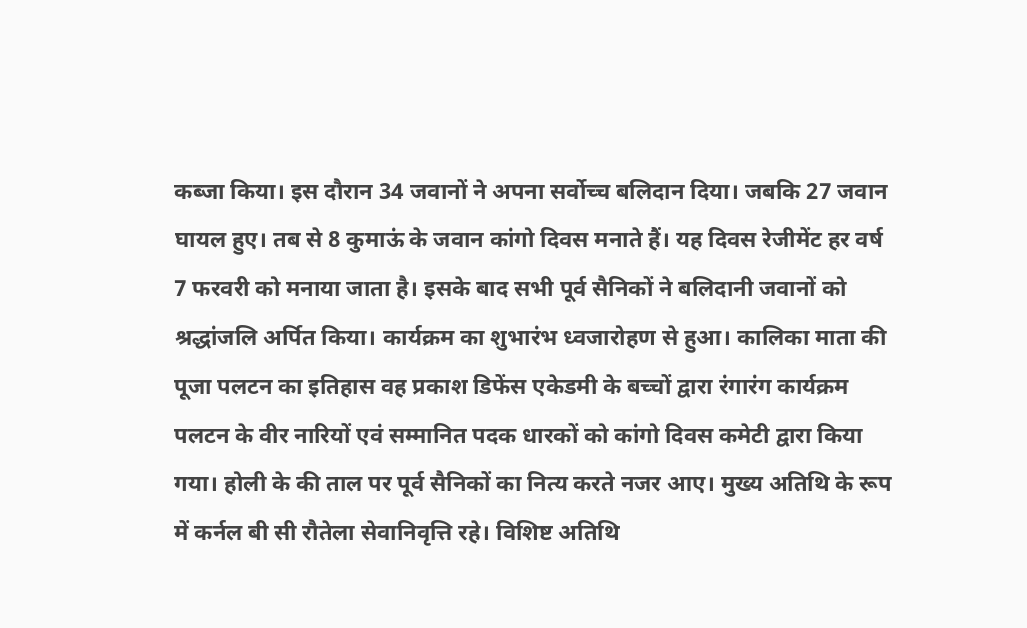कब्जा किया। इस दौरान 34 जवानों ने अपना सर्वोच्च बलिदान दिया। जबकि 27 जवान घायल हुए। तब से 8 कुमाऊं के जवान कांगो दिवस मनाते हैं। यह दिवस रेजीमेंट हर वर्ष 7 फरवरी को मनाया जाता है। इसके बाद सभी पूर्व सैनिकों ने बलिदानी जवानों को श्रद्धांजलि अर्पित किया। कार्यक्रम का शुभारंभ ध्वजारोहण से हुआ। कालिका माता की पूजा पलटन का इतिहास वह प्रकाश डिफेंस एकेडमी के बच्चों द्वारा रंगारंग कार्यक्रम पलटन के वीर नारियों एवं सम्मानित पदक धारकों को कांगो दिवस कमेटी द्वारा किया गया। होली के की ताल पर पूर्व सैनिकों का नित्य करते नजर आए। मुख्य अतिथि के रूप में कर्नल बी सी रौतेला सेवानिवृत्ति रहे। विशिष्ट अतिथि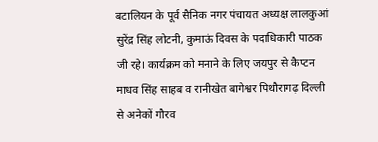बटालियन के पूर्व सैनिक नगर पंचायत अध्यक्ष लालकुआं सुरेंद्र सिंह लोटनी, कुमाऊं दिवस के पदाधिकारी पाठक जी रहे। कार्यक्रम को मनाने के लिए जयपुर से कैप्टन माधव सिंह साहब व रानीखेत बागेश्वर पिथौरागढ़ दिल्ली से अनेकों गौरव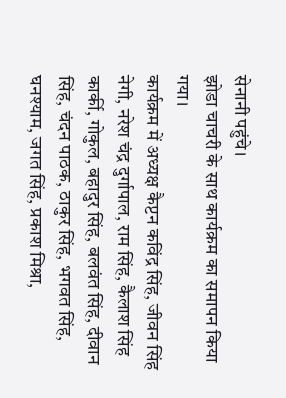सेनानी पहुंचे।
झोडा चाचरी के साथ कार्यक्रम का समापन किया गया।
कार्यक्रम में अध्यक्ष कैप्टन कविंद्र सिंह, जीवन सिंह नेगी, नरेश चंद्र दुर्गापाल, राम सिंह, कैलाश सिंह कार्की, गोकुल, बहादुर सिंह, बलवंत सिंह, दीवान सिंह, चंदन पाठक, ठाकुर सिंह, भगवत सिंह, घनश्याम, जगत सिंह, प्रकाश मिश्रा,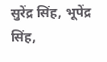सुरेंद्र सिंह, भूपेंद्र सिंह,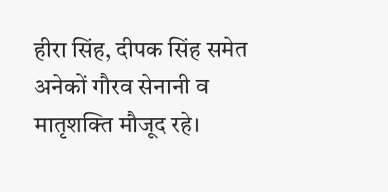हीरा सिंह, दीपक सिंह समेत अनेकों गौरव सेनानी व मातृशक्ति मौजूद रहे।